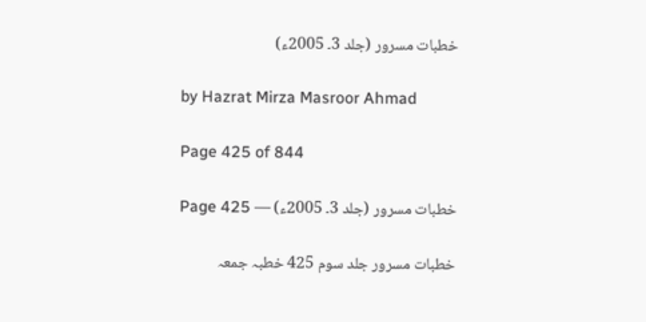خطبات مسرور (جلد 3۔ 2005ء)

by Hazrat Mirza Masroor Ahmad

Page 425 of 844

خطبات مسرور (جلد 3۔ 2005ء) — Page 425

خطبات مسرور جلد سوم 425 خطبہ جمعہ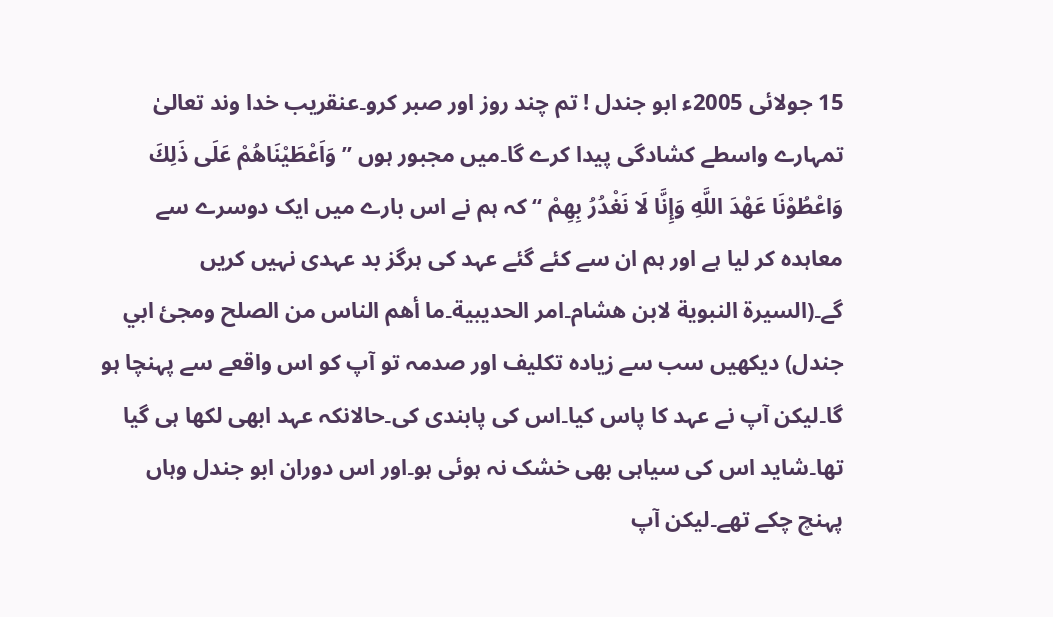15 جولائی 2005ء ابو جندل ! تم چند روز اور صبر کرو۔عنقریب خدا وند تعالیٰ تمہارے واسطے کشادگی پیدا کرے گا۔میں مجبور ہوں ” وَاَعْطَيْنَاهُمْ عَلَى ذَلِكَ وَاعْطُوْنَا عَهْدَ اللَّهِ وَإِنَّا لَا نَغْدُرُ بِهِمْ “ کہ ہم نے اس بارے میں ایک دوسرے سے معاہدہ کر لیا ہے اور ہم ان سے کئے گئے عہد کی ہرگز بد عہدی نہیں کریں گے۔(السيرة النبوية لابن هشام۔امر الحديبية۔ما أهم الناس من الصلح ومجئ ابي جندل) دیکھیں سب سے زیادہ تکلیف اور صدمہ تو آپ کو اس واقعے سے پہنچا ہو گا۔لیکن آپ نے عہد کا پاس کیا۔اس کی پابندی کی۔حالانکہ عہد ابھی لکھا ہی گیا تھا۔شاید اس کی سیاہی بھی خشک نہ ہوئی ہو۔اور اس دوران ابو جندل وہاں پہنچ چکے تھے۔لیکن آپ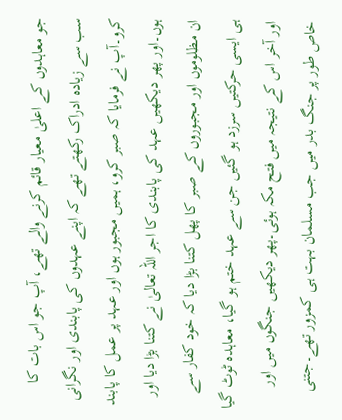جو معاہدوں کے اعلیٰ معیار قائم کرنے والے تھے، آپ جو اس بات کا سب سے زیادہ ادراک رکھتے تھے کہ اپنے عہدوں کی پابندی اور نگرانی کرو۔آپ نے فرمایا کہ صبر کرو، ہمیں مجبور ہوں اور عہد پر عمل کا پابند ہوں۔اور پھر دیکھیں عہد کی پابندی کا اجر اللہ تعالیٰ نے کتنا بڑا دیا اور ان مظلوموں اور مجبوروں کے صبر کا پھل کتنا بڑا دیا کہ خود کفار سے ہی ایسی حرکتیں سرزد ہو گئیں جن سے عہد ختم ہو گیا، معاہدہ ٹوٹ گیا اور آخر اس کے نتیجہ میں فتح مکہ ہوئی۔پھر دیکھیں جنگوں میں اور خاص طور پر جنگ بدر میں جب مسلمان بہت ہی کمزور تھے۔جتنی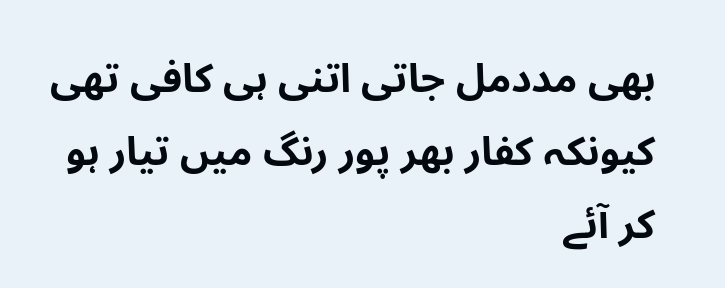بھی مددمل جاتی اتنی ہی کافی تھی کیونکہ کفار بھر پور رنگ میں تیار ہو کر آئے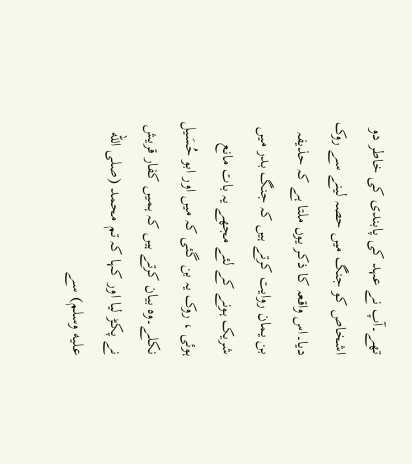تھے۔آپ نے عہد کی پابندی کی خاطر دو اشخاص کو جنگ میں حصہ لینے سے روک دیا۔اس واقعہ کا ذکر یوں ملتا ہے کہ حذیفہ بن یمان روایت کرتے ہیں کہ جنگ بدر میں شریک ہونے کے لئے مجھے یہ بات مانع ہوئی ، روک یہ بن گئی کہ میں اور ابو حُسَیل نکلے۔وہ بیان کرتے ہیں کہ ہمیں کفار قریش نے پکڑ لیا اور کہا کہ تم محمد (صلى الله عليه وسلم) سے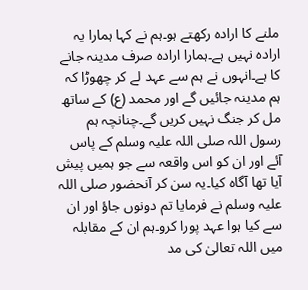ملنے کا ارادہ رکھتے ہو۔ہم نے کہا ہمارا یہ ارادہ نہیں ہے۔ہمارا ارادہ صرف مدینہ جانے کا ہے۔انہوں نے ہم سے عہد لے کر چھوڑا کہ ہم مدینہ جائیں گے اور محمد (ع) کے ساتھ مل کر جنگ نہیں کریں گے۔چنانچہ ہم رسول اللہ صلی اللہ علیہ وسلم کے پاس آئے اور ان کو اس واقعہ سے جو ہمیں پیش آیا تھا آگاہ کیا۔یہ سن کر آنحضور صلی اللہ علیہ وسلم نے فرمایا تم دونوں جاؤ اور ان سے کیا ہوا عہد پورا کرو۔ہم ان کے مقابلہ میں اللہ تعالیٰ کی مد